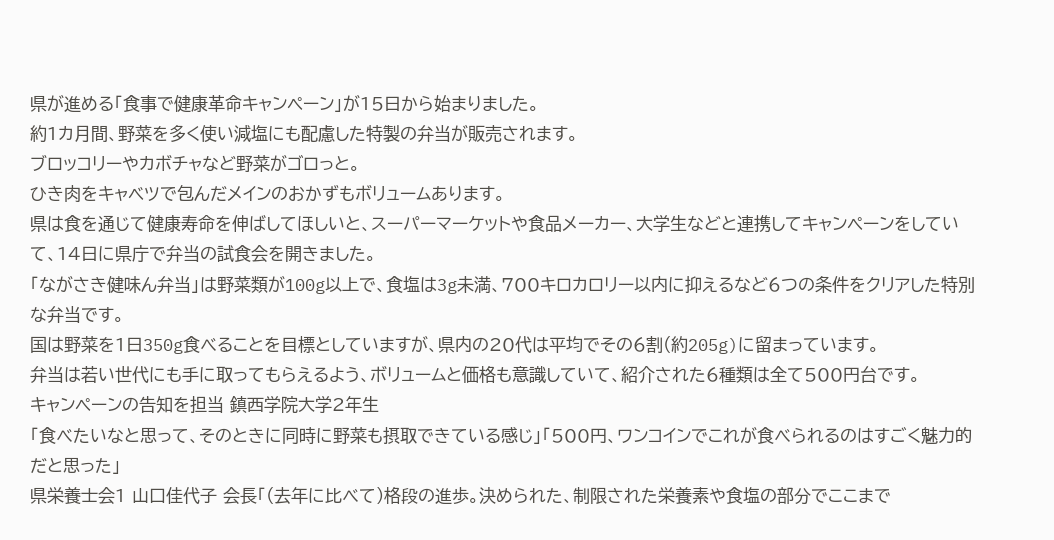県が進める「食事で健康革命キャンペーン」が15日から始まりました。
約1カ月間、野菜を多く使い減塩にも配慮した特製の弁当が販売されます。
ブロッコリーやカボチャなど野菜がゴロっと。
ひき肉をキャベツで包んだメインのおかずもボリュームあります。
県は食を通じて健康寿命を伸ばしてほしいと、スーパーマーケットや食品メーカー、大学生などと連携してキャンペーンをしていて、14日に県庁で弁当の試食会を開きました。
「ながさき健味ん弁当」は野菜類が100g以上で、食塩は3g未満、700キロカロリー以内に抑えるなど6つの条件をクリアした特別な弁当です。
国は野菜を1日350g食べることを目標としていますが、県内の20代は平均でその6割(約205g)に留まっています。
弁当は若い世代にも手に取ってもらえるよう、ボリュームと価格も意識していて、紹介された6種類は全て500円台です。
キャンペーンの告知を担当 鎮西学院大学2年生
「食べたいなと思って、そのときに同時に野菜も摂取できている感じ」「500円、ワンコインでこれが食べられるのはすごく魅力的だと思った」
県栄養士会1 山口佳代子 会長「(去年に比べて)格段の進歩。決められた、制限された栄養素や食塩の部分でここまで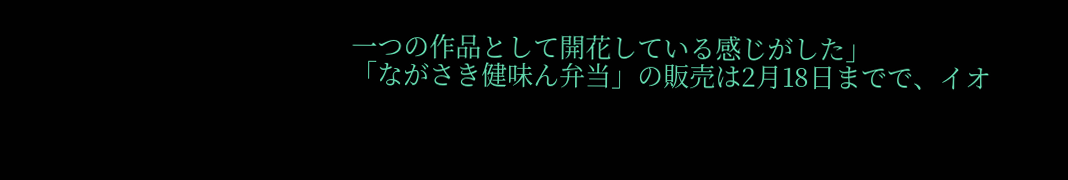一つの作品として開花している感じがした」
「ながさき健味ん弁当」の販売は2月18日までで、イオ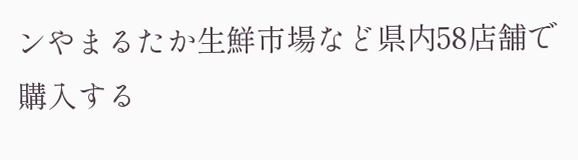ンやまるたか生鮮市場など県内58店舗で購入する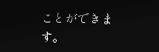ことができます。